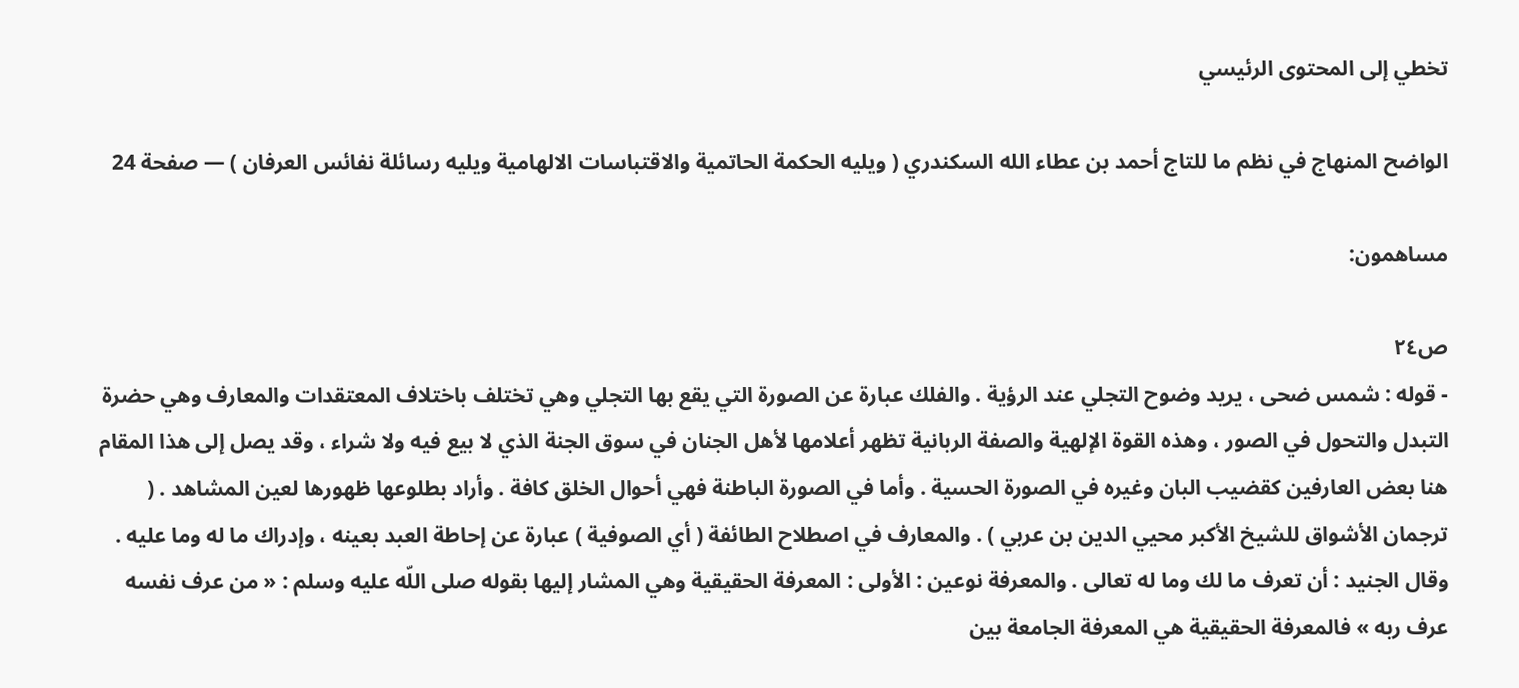تخطي إلى المحتوى الرئيسي

الواضح المنهاج في نظم ما للتاج أحمد بن عطاء الله السكندري ( ويليه الحكمة الحاتمية والاقتباسات الالهامية ويليه رسائلة نفائس العرفان ) — صفحة 24

مساهمون:

ص٢٤
- قوله : شمس ضحى ، يريد وضوح التجلي عند الرؤية . والفلك عبارة عن الصورة التي يقع بها التجلي وهي تختلف باختلاف المعتقدات والمعارف وهي حضرة التبدل والتحول في الصور ، وهذه القوة الإلهية والصفة الربانية تظهر أعلامها لأهل الجنان في سوق الجنة الذي لا بيع فيه ولا شراء ، وقد يصل إلى هذا المقام هنا بعض العارفين كقضيب البان وغيره في الصورة الحسية . وأما في الصورة الباطنة فهي أحوال الخلق كافة . وأراد بطلوعها ظهورها لعين المشاهد . ( ترجمان الأشواق للشيخ الأكبر محيي الدين بن عربي ) . والمعارف في اصطلاح الطائفة ( أي الصوفية ) عبارة عن إحاطة العبد بعينه ، وإدراك ما له وما عليه . وقال الجنيد : أن تعرف ما لك وما له تعالى . والمعرفة نوعين : الأولى : المعرفة الحقيقية وهي المشار إليها بقوله صلى اللّه عليه وسلم : « من عرف نفسه عرف ربه » فالمعرفة الحقيقية هي المعرفة الجامعة بين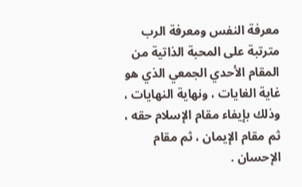معرفة النفس ومعرفة الرب مترتبة على المحبة الذاتية من المقام الأحدي الجمعي الذي هو غاية الغايات ، ونهاية النهايات ، وذلك بإيفاء مقام الإسلام حقه ، ثم مقام الإيمان ، ثم مقام الإحسان .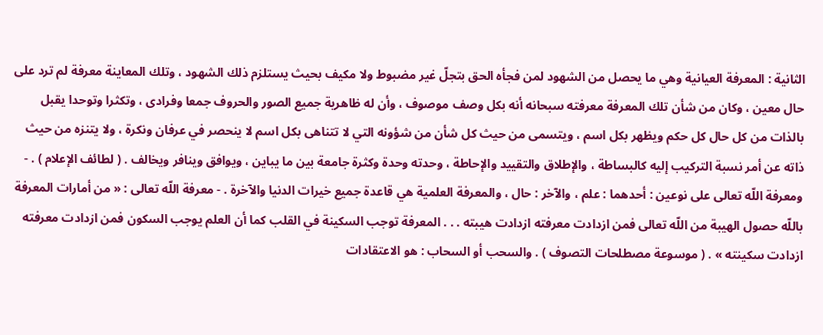الثانية : المعرفة العيانية وهي ما يحصل من الشهود لمن فجأه الحق بتجلّ غير مضبوط ولا مكيف بحيث يستلزم ذلك الشهود ، وتلك المعاينة معرفة لم ترد على حال معين ، وكان من شأن تلك المعرفة معرفته سبحانه أنه بكل وصف موصوف ، وأن له ظاهرية جميع الصور والحروف جمعا وفرادى ، وتكثرا وتوحدا يقبل بالذات من كل حال كل حكم ويظهر بكل اسم ، ويتسمى من حيث كل شأن من شؤونه التي لا تتناهى بكل اسم لا ينحصر في عرفان ونكرة ، ولا يتنزه من حيث ذاته عن أمر نسبة التركيب إليه كالبساطة ، والإطلاق والتقييد والإحاطة ، وحدته وحدة وكثرة جامعة بين ما يباين ، ويوافق وينافر ويخالف . ( لطائف الإعلام ) . - ومعرفة اللّه تعالى على نوعين : أحدهما : علم ، والآخر : حال ، والمعرفة العلمية هي قاعدة جميع خيرات الدنيا والآخرة . - معرفة اللّه تعالى : « من أمارات المعرفة باللّه حصول الهيبة من اللّه تعالى فمن ازدادت معرفته ازدادت هيبته . . . المعرفة توجب السكينة في القلب كما أن العلم يوجب السكون فمن ازدادت معرفته ازدادت سكينته » . ( موسوعة مصطلحات التصوف ) . والسحب أو السحاب : هو الاعتقادات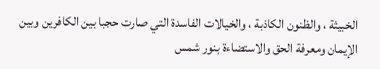الخبيثة ، والظنون الكاذبة ، والخيالات الفاسدة التي صارت حجبا بين الكافرين وبين الإيمان ومعرفة الحق والاستضاءة بنور شمس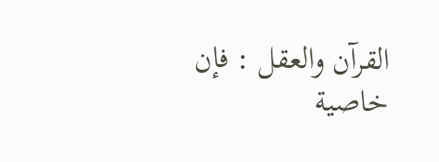القرآن والعقل : فإن خاصية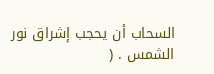السحاب أن يحجب إشراق نور الشمس . (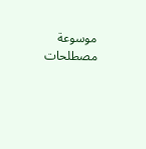موسوعة مصطلحات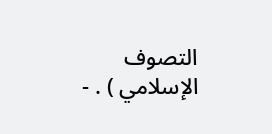التصوف الإسلامي ) . -